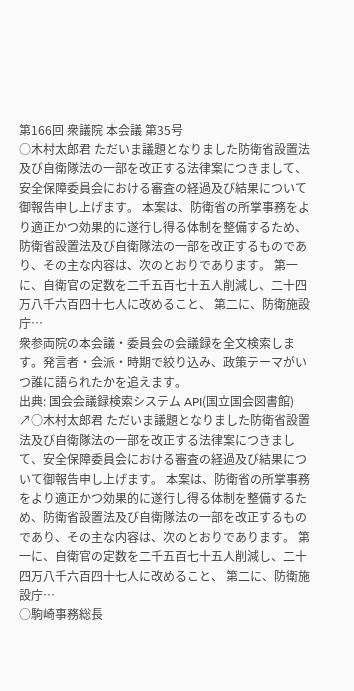第166回 衆議院 本会議 第35号
○木村太郎君 ただいま議題となりました防衛省設置法及び自衛隊法の一部を改正する法律案につきまして、安全保障委員会における審査の経過及び結果について御報告申し上げます。 本案は、防衛省の所掌事務をより適正かつ効果的に遂行し得る体制を整備するため、防衛省設置法及び自衛隊法の一部を改正するものであり、その主な内容は、次のとおりであります。 第一に、自衛官の定数を二千五百七十五人削減し、二十四万八千六百四十七人に改めること、 第二に、防衛施設庁…
衆参両院の本会議・委員会の会議録を全文検索します。発言者・会派・時期で絞り込み、政策テーマがいつ誰に語られたかを追えます。
出典: 国会会議録検索システム API(国立国会図書館) ↗○木村太郎君 ただいま議題となりました防衛省設置法及び自衛隊法の一部を改正する法律案につきまして、安全保障委員会における審査の経過及び結果について御報告申し上げます。 本案は、防衛省の所掌事務をより適正かつ効果的に遂行し得る体制を整備するため、防衛省設置法及び自衛隊法の一部を改正するものであり、その主な内容は、次のとおりであります。 第一に、自衛官の定数を二千五百七十五人削減し、二十四万八千六百四十七人に改めること、 第二に、防衛施設庁…
○駒崎事務総長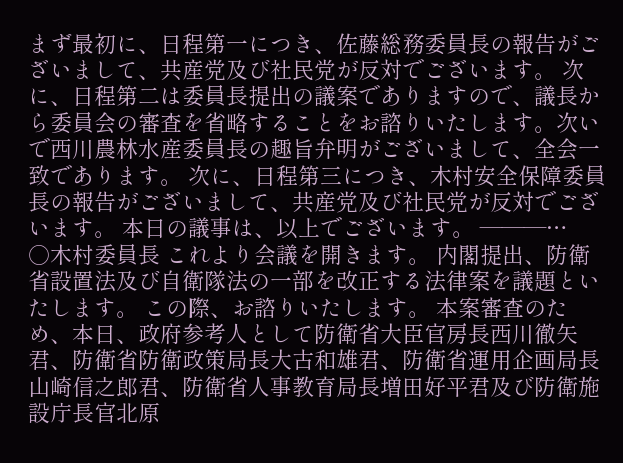まず最初に、日程第一につき、佐藤総務委員長の報告がございまして、共産党及び社民党が反対でございます。 次に、日程第二は委員長提出の議案でありますので、議長から委員会の審査を省略することをお諮りいたします。次いで西川農林水産委員長の趣旨弁明がございまして、全会一致であります。 次に、日程第三につき、木村安全保障委員長の報告がございまして、共産党及び社民党が反対でございます。 本日の議事は、以上でございます。 ———…
○木村委員長 これより会議を開きます。 内閣提出、防衛省設置法及び自衛隊法の一部を改正する法律案を議題といたします。 この際、お諮りいたします。 本案審査のため、本日、政府参考人として防衛省大臣官房長西川徹矢君、防衛省防衛政策局長大古和雄君、防衛省運用企画局長山崎信之郎君、防衛省人事教育局長増田好平君及び防衛施設庁長官北原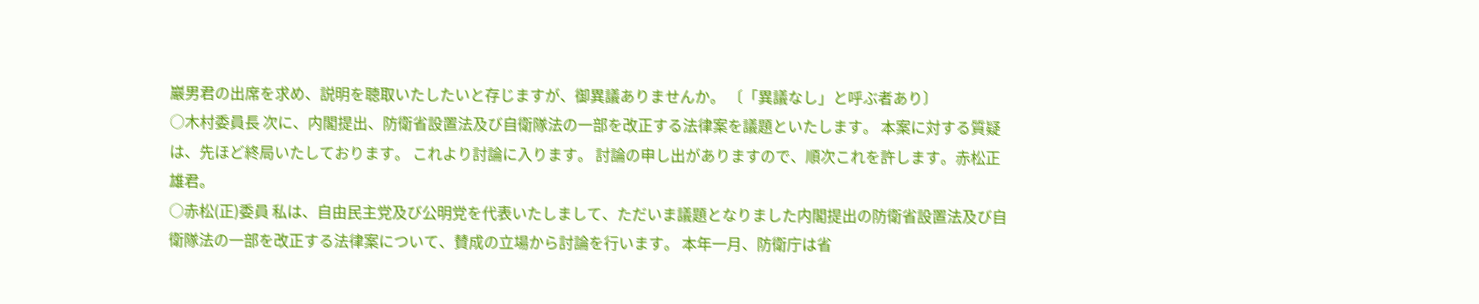巖男君の出席を求め、説明を聴取いたしたいと存じますが、御異議ありませんか。 〔「異議なし」と呼ぶ者あり〕
○木村委員長 次に、内閣提出、防衛省設置法及び自衛隊法の一部を改正する法律案を議題といたします。 本案に対する質疑は、先ほど終局いたしております。 これより討論に入ります。 討論の申し出がありますので、順次これを許します。赤松正雄君。
○赤松(正)委員 私は、自由民主党及び公明党を代表いたしまして、ただいま議題となりました内閣提出の防衛省設置法及び自衛隊法の一部を改正する法律案について、賛成の立場から討論を行います。 本年一月、防衛庁は省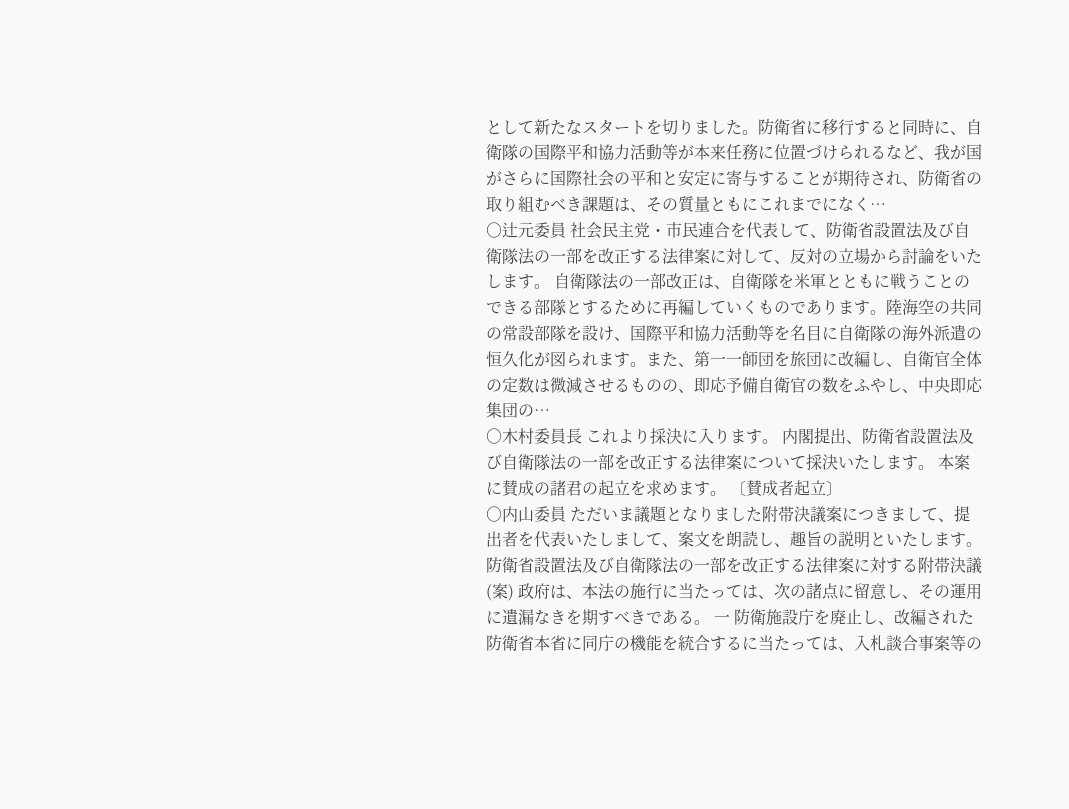として新たなスタートを切りました。防衛省に移行すると同時に、自衛隊の国際平和協力活動等が本来任務に位置づけられるなど、我が国がさらに国際社会の平和と安定に寄与することが期待され、防衛省の取り組むべき課題は、その質量ともにこれまでになく…
○辻元委員 社会民主党・市民連合を代表して、防衛省設置法及び自衛隊法の一部を改正する法律案に対して、反対の立場から討論をいたします。 自衛隊法の一部改正は、自衛隊を米軍とともに戦うことのできる部隊とするために再編していくものであります。陸海空の共同の常設部隊を設け、国際平和協力活動等を名目に自衛隊の海外派遣の恒久化が図られます。また、第一一師団を旅団に改編し、自衛官全体の定数は微減させるものの、即応予備自衛官の数をふやし、中央即応集団の…
○木村委員長 これより採決に入ります。 内閣提出、防衛省設置法及び自衛隊法の一部を改正する法律案について採決いたします。 本案に賛成の諸君の起立を求めます。 〔賛成者起立〕
○内山委員 ただいま議題となりました附帯決議案につきまして、提出者を代表いたしまして、案文を朗読し、趣旨の説明といたします。 防衛省設置法及び自衛隊法の一部を改正する法律案に対する附帯決議(案) 政府は、本法の施行に当たっては、次の諸点に留意し、その運用に遺漏なきを期すべきである。 一 防衛施設庁を廃止し、改編された防衛省本省に同庁の機能を統合するに当たっては、入札談合事案等の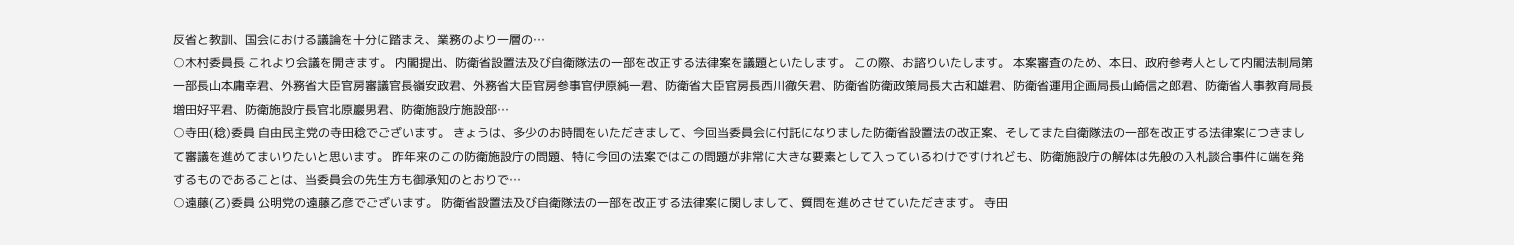反省と教訓、国会における議論を十分に踏まえ、業務のより一層の…
○木村委員長 これより会議を開きます。 内閣提出、防衛省設置法及び自衛隊法の一部を改正する法律案を議題といたします。 この際、お諮りいたします。 本案審査のため、本日、政府参考人として内閣法制局第一部長山本庸幸君、外務省大臣官房審議官長嶺安政君、外務省大臣官房参事官伊原純一君、防衛省大臣官房長西川徹矢君、防衛省防衛政策局長大古和雄君、防衛省運用企画局長山崎信之郎君、防衛省人事教育局長増田好平君、防衛施設庁長官北原巖男君、防衛施設庁施設部…
○寺田(稔)委員 自由民主党の寺田稔でございます。 きょうは、多少のお時間をいただきまして、今回当委員会に付託になりました防衛省設置法の改正案、そしてまた自衛隊法の一部を改正する法律案につきまして審議を進めてまいりたいと思います。 昨年来のこの防衛施設庁の問題、特に今回の法案ではこの問題が非常に大きな要素として入っているわけですけれども、防衛施設庁の解体は先般の入札談合事件に端を発するものであることは、当委員会の先生方も御承知のとおりで…
○遠藤(乙)委員 公明党の遠藤乙彦でございます。 防衛省設置法及び自衛隊法の一部を改正する法律案に関しまして、質問を進めさせていただきます。 寺田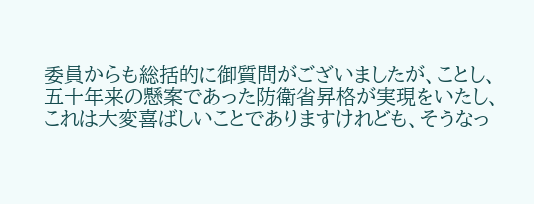委員からも総括的に御質問がございましたが、ことし、五十年来の懸案であった防衛省昇格が実現をいたし、これは大変喜ばしいことでありますけれども、そうなっ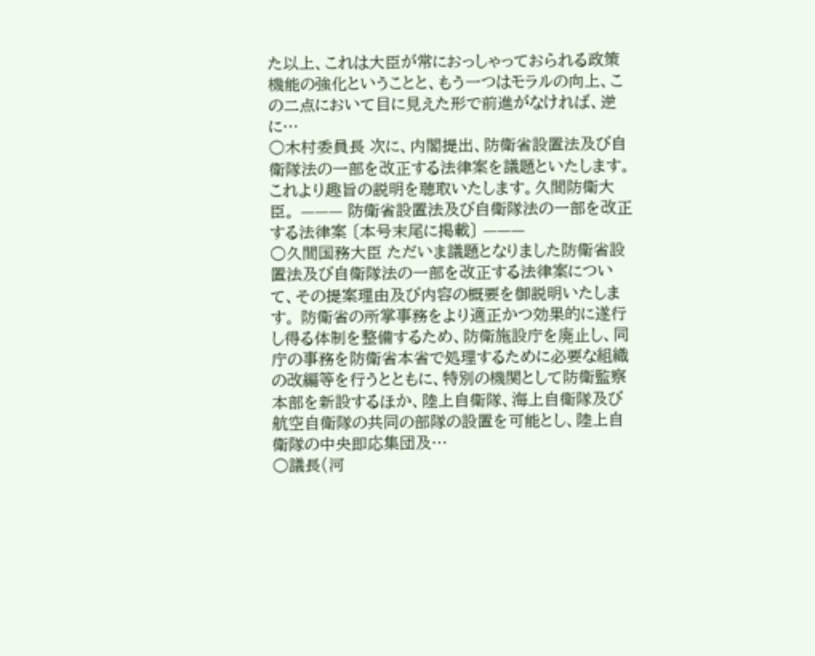た以上、これは大臣が常におっしゃっておられる政策機能の強化ということと、もう一つはモラルの向上、この二点において目に見えた形で前進がなければ、逆に…
○木村委員長 次に、内閣提出、防衛省設置法及び自衛隊法の一部を改正する法律案を議題といたします。 これより趣旨の説明を聴取いたします。久間防衛大臣。 ——— 防衛省設置法及び自衛隊法の一部を改正する法律案 〔本号末尾に掲載〕 ———
○久間国務大臣 ただいま議題となりました防衛省設置法及び自衛隊法の一部を改正する法律案について、その提案理由及び内容の概要を御説明いたします。 防衛省の所掌事務をより適正かつ効果的に遂行し得る体制を整備するため、防衛施設庁を廃止し、同庁の事務を防衛省本省で処理するために必要な組織の改編等を行うとともに、特別の機関として防衛監察本部を新設するほか、陸上自衛隊、海上自衛隊及び航空自衛隊の共同の部隊の設置を可能とし、陸上自衛隊の中央即応集団及…
○議長(河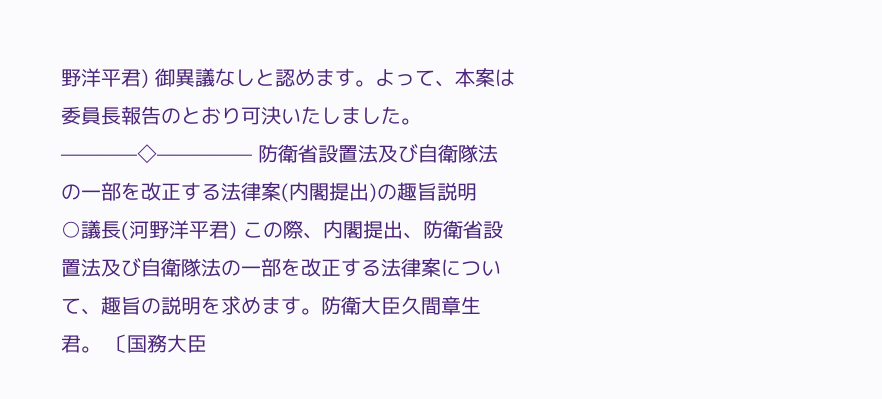野洋平君) 御異議なしと認めます。よって、本案は委員長報告のとおり可決いたしました。 ————◇————— 防衛省設置法及び自衛隊法の一部を改正する法律案(内閣提出)の趣旨説明
○議長(河野洋平君) この際、内閣提出、防衛省設置法及び自衛隊法の一部を改正する法律案について、趣旨の説明を求めます。防衛大臣久間章生君。 〔国務大臣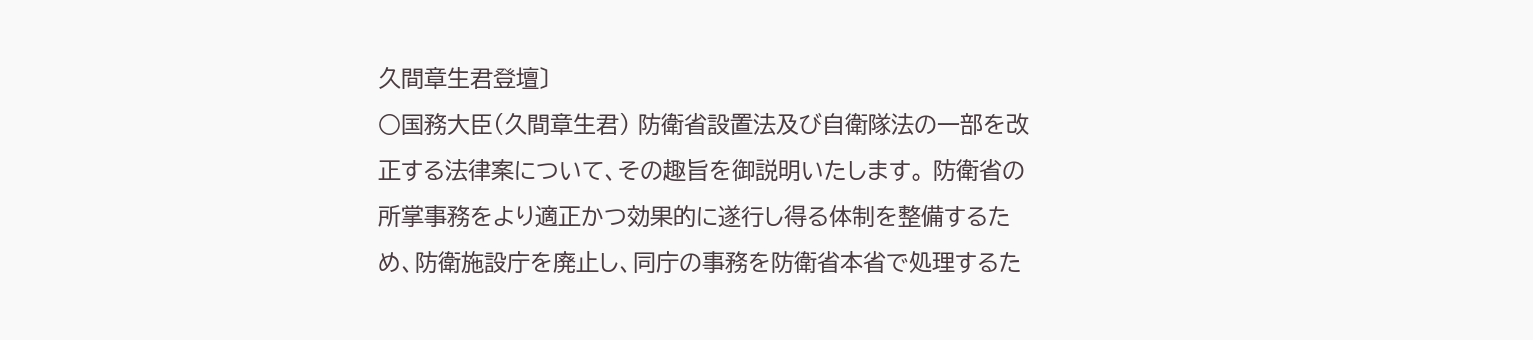久間章生君登壇〕
○国務大臣(久間章生君) 防衛省設置法及び自衛隊法の一部を改正する法律案について、その趣旨を御説明いたします。 防衛省の所掌事務をより適正かつ効果的に遂行し得る体制を整備するため、防衛施設庁を廃止し、同庁の事務を防衛省本省で処理するた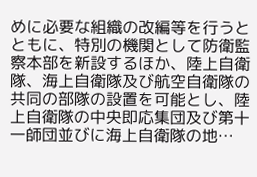めに必要な組織の改編等を行うとともに、特別の機関として防衛監察本部を新設するほか、陸上自衛隊、海上自衛隊及び航空自衛隊の共同の部隊の設置を可能とし、陸上自衛隊の中央即応集団及び第十一師団並びに海上自衛隊の地…